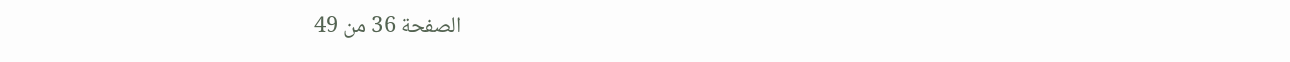الصفحة 36 من 49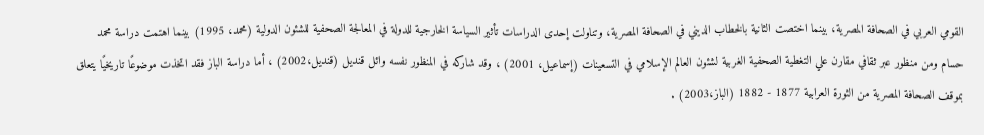القومي العربي في الصحافة المصرية، بينما اختصت الثانية بالخطاب الديني في الصحافة المصرية، وتناولت إحدى الدراسات تأثير السياسة الخارجية للدولة في المعالجة الصحفية للشئون الدولية (محمد، 1995) بينما اهتمت دراسة محمد حسام ومن منظور عبر ثقافي مقارن علي التغطية الصحفية الغربية لشئون العالم الإسلامي في التسعينات (إسماعيل، 2001) ، وقد شاركه في المنظور نفسه وائل قنديل (قنديل،2002) ، أما دراسة الباز فقد اتخذت موضوعًا تاريخيًا يتعلق بموقف الصحافة المصرية من الثورة العرابية 1877 - 1882 (الباز،2003) .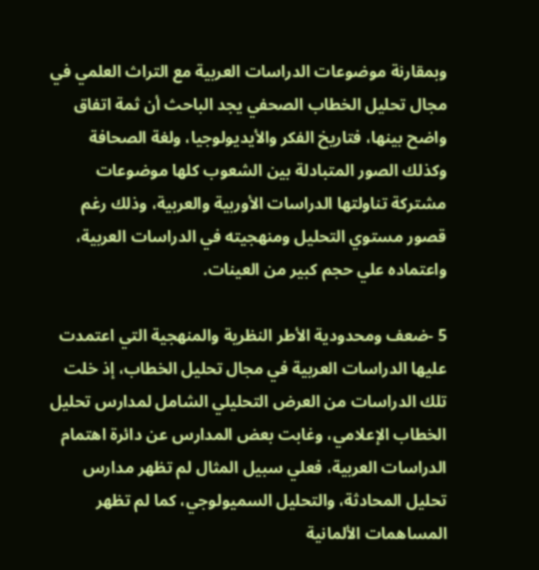وبمقارنة موضوعات الدراسات العربية مع التراث العلمي في مجال تحليل الخطاب الصحفي يجد الباحث أن ثمة اتفاق واضح بينها، فتاريخ الفكر والأيديولوجيا، ولغة الصحافة وكذلك الصور المتبادلة بين الشعوب كلها موضوعات مشتركة تناولتها الدراسات الأوربية والعربية، وذلك رغم قصور مستوي التحليل ومنهجيته في الدراسات العربية، واعتماده علي حجم كبير من العينات.

5 -ضعف ومحدودية الأطر النظرية والمنهجية التي اعتمدت عليها الدراسات العربية في مجال تحليل الخطاب، إذ خلت تلك الدراسات من العرض التحليلي الشامل لمدارس تحليل الخطاب الإعلامي، وغابت بعض المدارس عن دائرة اهتمام الدراسات العربية، فعلي سبيل المثال لم تظهر مدارس تحليل المحادثة، والتحليل السميولوجي، كما لم تظهر المساهمات الألمانية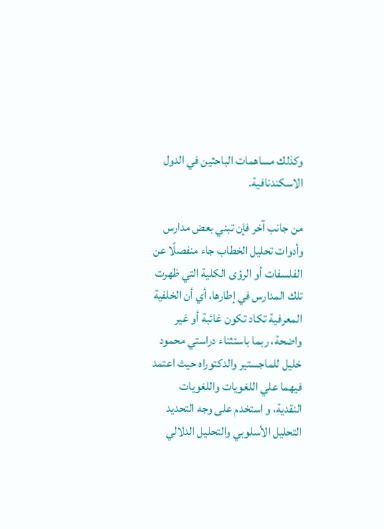وكذلك مساهمات الباحثين في الدول الاسكندنافية.

من جانب آخر فإن تبني بعض مدارس وأدوات تحليل الخطاب جاء منفصلًا عن الفلسفات أو الرؤى الكلية التي ظهرت تلك المدارس في إطارها، أي أن الخلفية المعرفية تكاد تكون غائبة أو غير واضحة، ربما باستثناء دراستي محمود خليل للماجستير والدكتوراه حيث اعتمد فيهما علي اللغويات واللغويات النقدية، و استخدم على وجه التحديد التحليل الأسلوبي والتحليل الدلالي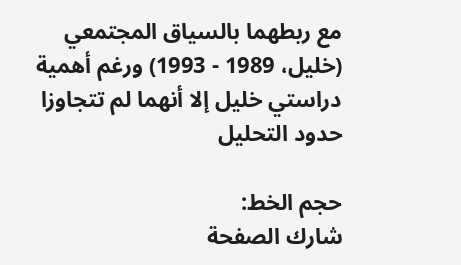مع ربطهما بالسياق المجتمعي (خليل، 1989 - 1993) ورغم أهمية دراستي خليل إلا أنهما لم تتجاوزا حدود التحليل

حجم الخط:
شارك الصفحة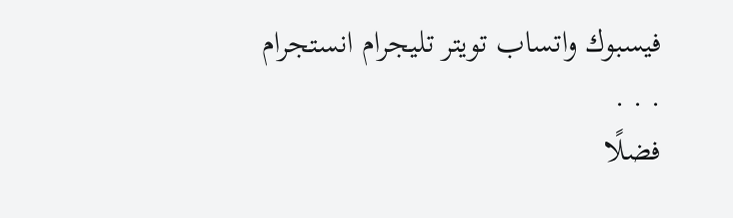فيسبوك واتساب تويتر تليجرام انستجرام
. . .
فضلًا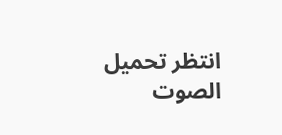انتظر تحميل الصوت